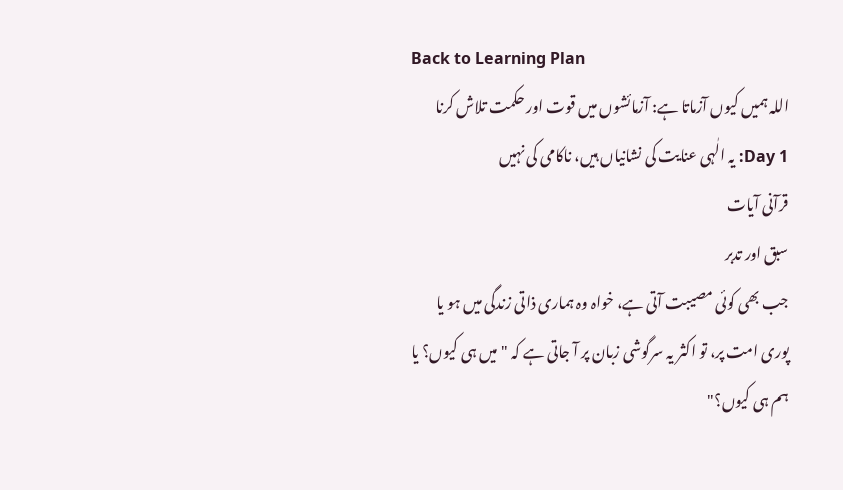Back to Learning Plan
اللہ ہمیں کیوں آزماتا ہے: آزمائشوں میں قوت اور حکمت تلاش کرنا
Day 1: یہ الٰہی عنایت کی نشانیاں ہیں، ناکامی کی نہیں
قرآنی آیات
سبق اور تدبر
جب بھی کوئی مصیبت آتی ہے، خواہ وہ ہماری ذاتی زندگی میں ہو یا پوری امت پر، تو اکثر یہ سرگوشی زبان پر آ جاتی ہے کہ "میں ہی کیوں؟ یا ہم ہی کیوں؟"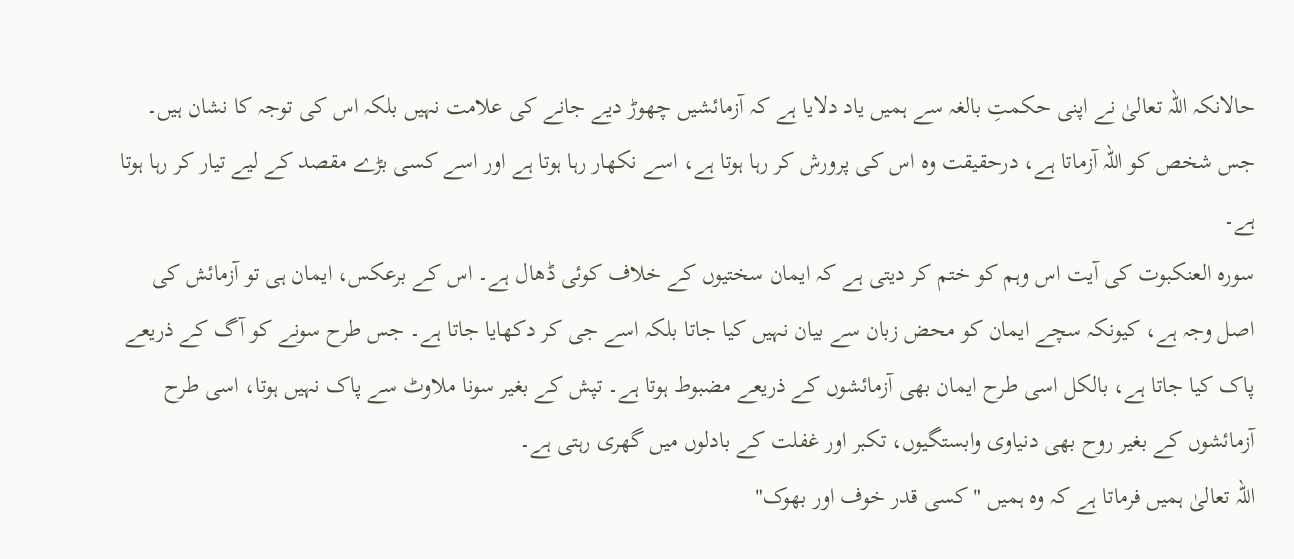حالانکہ اللہ تعالیٰ نے اپنی حکمتِ بالغہ سے ہمیں یاد دلایا ہے کہ آزمائشیں چھوڑ دیے جانے کی علامت نہیں بلکہ اس کی توجہ کا نشان ہیں۔ جس شخص کو اللہ آزماتا ہے، درحقیقت وہ اس کی پرورش کر رہا ہوتا ہے، اسے نکھار رہا ہوتا ہے اور اسے کسی بڑے مقصد کے لیے تیار کر رہا ہوتا ہے۔
سورہ العنکبوت کی آیت اس وہم کو ختم کر دیتی ہے کہ ایمان سختیوں کے خلاف کوئی ڈھال ہے۔ اس کے برعکس، ایمان ہی تو آزمائش کی اصل وجہ ہے، کیونکہ سچے ایمان کو محض زبان سے بیان نہیں کیا جاتا بلکہ اسے جی کر دکھایا جاتا ہے۔ جس طرح سونے کو آگ کے ذریعے پاک کیا جاتا ہے، بالکل اسی طرح ایمان بھی آزمائشوں کے ذریعے مضبوط ہوتا ہے۔ تپش کے بغیر سونا ملاوٹ سے پاک نہیں ہوتا، اسی طرح آزمائشوں کے بغیر روح بھی دنیاوی وابستگیوں، تکبر اور غفلت کے بادلوں میں گھری رہتی ہے۔
اللہ تعالیٰ ہمیں فرماتا ہے کہ وہ ہمیں "کسی قدر خوف اور بھوک"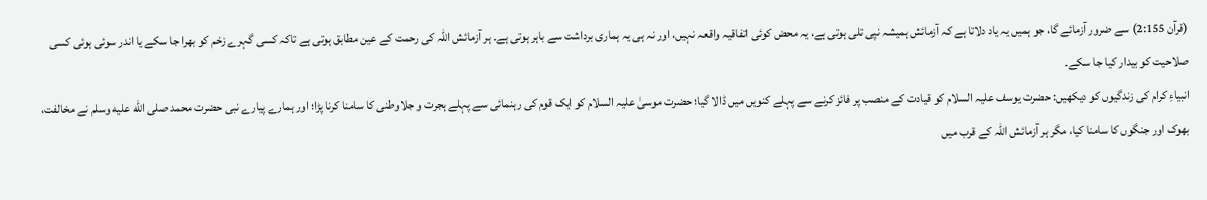(قرآن 2:155) سے ضرور آزمائے گا، جو ہمیں یہ یاد دلاتا ہے کہ آزمائش ہمیشہ نپی تلی ہوتی ہے، یہ محض کوئی اتفاقیہ واقعہ نہیں، اور نہ ہی یہ ہماری برداشت سے باہر ہوتی ہے۔ ہر آزمائش اللہ کی رحمت کے عین مطابق ہوتی ہے تاکہ کسی گہرے زخم کو بھرا جا سکے یا اندر سوئی ہوئی کسی صلاحیت کو بیدار کیا جا سکے۔
انبیاءِ کرام کی زندگیوں کو دیکھیں: حضرت یوسف علیہ السلام کو قیادت کے منصب پر فائز کرنے سے پہلے کنویں میں ڈالا گیا؛ حضرت موسیٰ علیہ السلام کو ایک قوم کی رہنمائی سے پہلے ہجرت و جلاوطنی کا سامنا کرنا پڑا؛ اور ہمارے پیارے نبی حضرت محمد صلى الله عليه وسلم نے مخالفت، بھوک اور جنگوں کا سامنا کیا، مگر ہر آزمائش اللہ کے قرب میں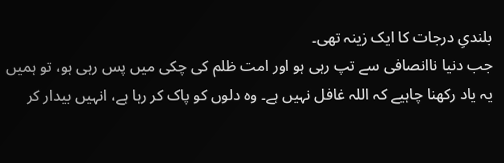بلندیِ درجات کا ایک زینہ تھی۔
جب دنیا ناانصافی سے تپ رہی ہو اور امت ظلم کی چکی میں پس رہی ہو، تو ہمیں یہ یاد رکھنا چاہیے کہ اللہ غافل نہیں ہے۔ وہ دلوں کو پاک کر رہا ہے، انہیں بیدار کر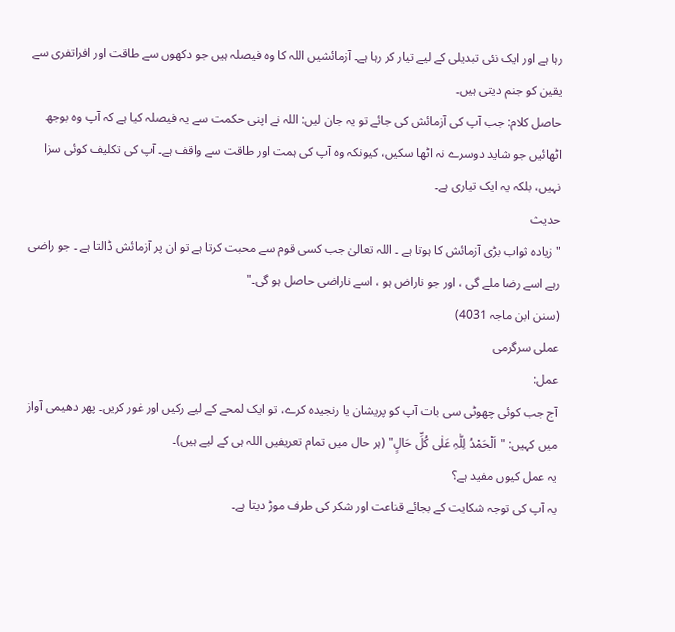رہا ہے اور ایک نئی تبدیلی کے لیے تیار کر رہا ہے۔ آزمائشیں اللہ کا وہ فیصلہ ہیں جو دکھوں سے طاقت اور افراتفری سے یقین کو جنم دیتی ہیں۔
حاصل کلام: جب آپ کی آزمائش کی جائے تو یہ جان لیں: اللہ نے اپنی حکمت سے یہ فیصلہ کیا ہے کہ آپ وہ بوجھ اٹھائیں جو شاید دوسرے نہ اٹھا سکیں، کیونکہ وہ آپ کی ہمت اور طاقت سے واقف ہے۔ آپ کی تکلیف کوئی سزا نہیں، بلکہ یہ ایک تیاری ہے۔
حدیث
"زیادہ ثواب بڑی آزمائش کا ہوتا ہے ۔ اللہ تعالیٰ جب کسی قوم سے محبت کرتا ہے تو ان پر آزمائش ڈالتا ہے ۔ جو راضی رہے اسے رضا ملے گی ، اور جو ناراض ہو ، اسے ناراضی حاصل ہو گی۔"
(سنن ابن ماجہ 4031)
عملی سرگرمی
عمل:
آج جب کوئی چھوٹی سی بات آپ کو پریشان یا رنجیدہ کرے، تو ایک لمحے کے لیے رکیں اور غور کریں۔ پھر دھیمی آواز میں کہیں: "اَلْحَمْدُ لِلّٰہِ عَلٰی کُلِّ حَالٍ" (ہر حال میں تمام تعریفیں اللہ ہی کے لیے ہیں)۔
یہ عمل کیوں مفید ہے؟
یہ آپ کی توجہ شکایت کے بجائے قناعت اور شکر کی طرف موڑ دیتا ہے۔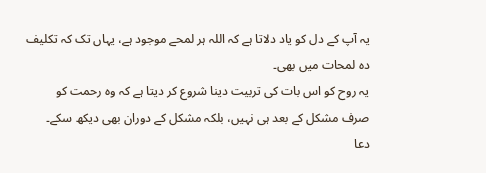یہ آپ کے دل کو یاد دلاتا ہے کہ اللہ ہر لمحے موجود ہے، یہاں تک کہ تکلیف دہ لمحات میں بھی۔
یہ روح کو اس بات کی تربیت دینا شروع کر دیتا ہے کہ وہ رحمت کو صرف مشکل کے بعد ہی نہیں، بلکہ مشکل کے دوران بھی دیکھ سکے۔
دعا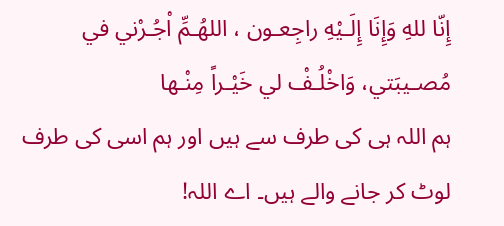إِنّا للهِ وَإِنَا إِلَـيْهِ راجِعـون ، اللهُـمِّ اْجُـرْني في مُصـيبَتي، وَاخْلُـفْ لي خَيْـراً مِنْـها
ہم اللہ ہی کی طرف سے ہیں اور ہم اسی کی طرف لوٹ کر جانے والے ہیں۔ اے اللہ!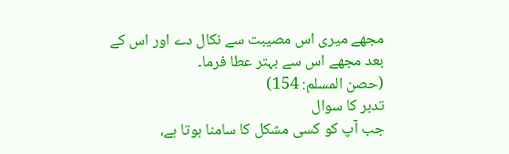مجھے میری اس مصیبت سے نکال دے اور اس کے بعد مجھے اس سے بہتر عطا فرما۔
(حصن المسلم: 154)
تدبر کا سوال
جب آپ کو کسی مشکل کا سامنا ہوتا ہے،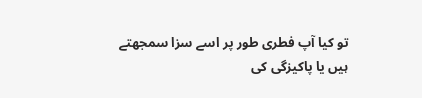تو کیا آپ فطری طور پر اسے سزا سمجھتے ہیں یا پاکیزگی کی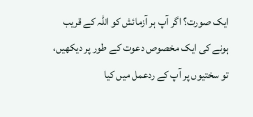ایک صورت؟ اگر آپ ہر آزمائش کو اللہ کے قریب ہونے کی ایک مخصوص دعوت کے طور پر دیکھیں، تو سختیوں پر آپ کے ردعمل میں کیا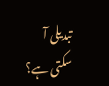تبدیلی آ سکتی ہے؟